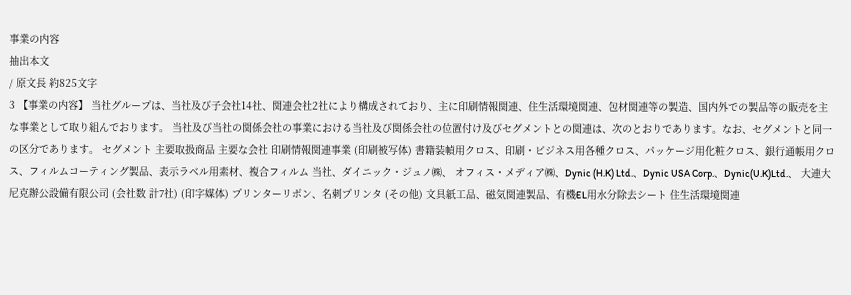事業の内容
抽出本文
/ 原文長 約825文字
3 【事業の内容】 当社グループは、当社及び子会社14社、関連会社2社により構成されており、主に印刷情報関連、住生活環境関連、包材関連等の製造、国内外での製品等の販売を主な事業として取り組んでおります。 当社及び当社の関係会社の事業における当社及び関係会社の位置付け及びセグメントとの関連は、次のとおりであります。なお、セグメントと同一の区分であります。 セグメント 主要取扱商品 主要な会社 印刷情報関連事業 (印刷被写体) 書籍装幀用クロス、印刷・ビジネス用各種クロス、パッケージ用化粧クロス、銀行通帳用クロス、フィルムコーティング製品、表示ラベル用素材、複合フィルム 当社、ダイニック・ジュノ㈱、 オフィス・メディア㈱、Dynic (H.K) Ltd.、Dynic USA Corp.、Dynic(U.K)Ltd.、 大連大尼克辦公設備有限公司 (会社数 計7社) (印字媒体) プリンターリボン、名刺プリンタ (その他) 文具紙工品、磁気関連製品、有機EL用水分除去シート 住生活環境関連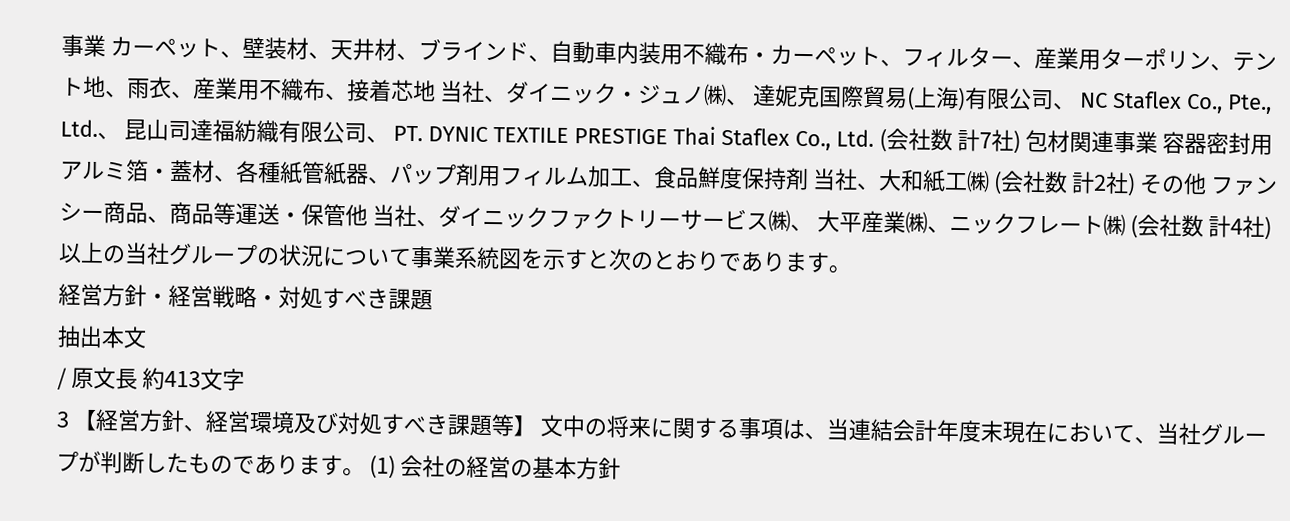事業 カーペット、壁装材、天井材、ブラインド、自動車内装用不織布・カーペット、フィルター、産業用ターポリン、テント地、雨衣、産業用不織布、接着芯地 当社、ダイニック・ジュノ㈱、 達妮克国際貿易(上海)有限公司、 NC Staflex Co., Pte., Ltd.、 昆山司達福紡織有限公司、 PT. DYNIC TEXTILE PRESTIGE Thai Staflex Co., Ltd. (会社数 計7社) 包材関連事業 容器密封用アルミ箔・蓋材、各種紙管紙器、パップ剤用フィルム加工、食品鮮度保持剤 当社、大和紙工㈱ (会社数 計2社) その他 ファンシー商品、商品等運送・保管他 当社、ダイニックファクトリーサービス㈱、 大平産業㈱、ニックフレート㈱ (会社数 計4社) 以上の当社グループの状況について事業系統図を示すと次のとおりであります。
経営方針・経営戦略・対処すべき課題
抽出本文
/ 原文長 約413文字
3 【経営方針、経営環境及び対処すべき課題等】 文中の将来に関する事項は、当連結会計年度末現在において、当社グループが判断したものであります。 (1) 会社の経営の基本方針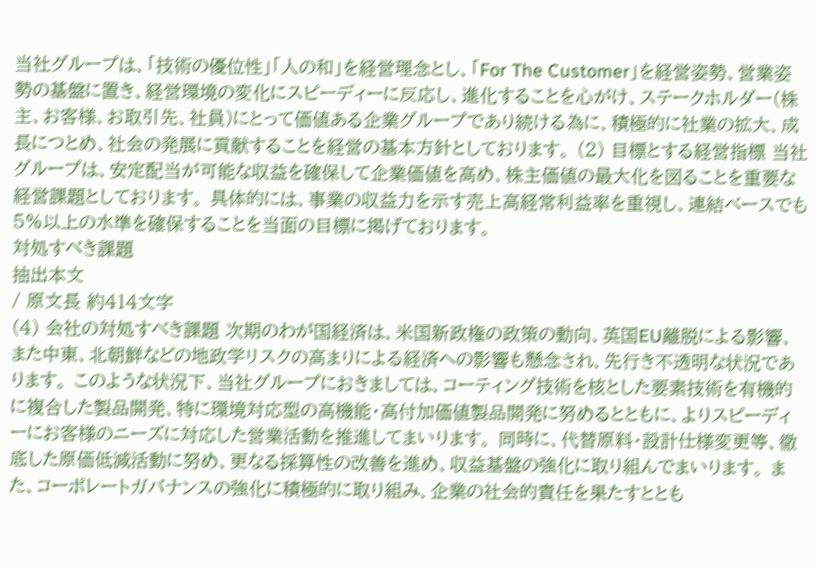当社グループは、「技術の優位性」「人の和」を経営理念とし、「For The Customer」を経営姿勢、営業姿勢の基盤に置き、経営環境の変化にスピーディーに反応し、進化することを心がけ、ステークホルダー(株主、お客様、お取引先、社員)にとって価値ある企業グループであり続ける為に、積極的に社業の拡大、成長につとめ、社会の発展に貢献することを経営の基本方針としております。 (2) 目標とする経営指標 当社グループは、安定配当が可能な収益を確保して企業価値を高め、株主価値の最大化を図ることを重要な経営課題としております。 具体的には、事業の収益力を示す売上高経常利益率を重視し、連結ベースでも5%以上の水準を確保することを当面の目標に掲げております。
対処すべき課題
抽出本文
/ 原文長 約414文字
(4) 会社の対処すべき課題 次期のわが国経済は、米国新政権の政策の動向、英国EU離脱による影響、また中東、北朝鮮などの地政学リスクの高まりによる経済への影響も懸念され、先行き不透明な状況であります。 このような状況下、当社グループにおきましては、コーティング技術を核とした要素技術を有機的に複合した製品開発、特に環境対応型の高機能・高付加価値製品開発に努めるとともに、よりスピーディーにお客様のニーズに対応した営業活動を推進してまいります。 同時に、代替原料・設計仕様変更等、徹底した原価低減活動に努め、更なる採算性の改善を進め、収益基盤の強化に取り組んでまいります。 また、コーポレートガバナンスの強化に積極的に取り組み、企業の社会的責任を果たすととも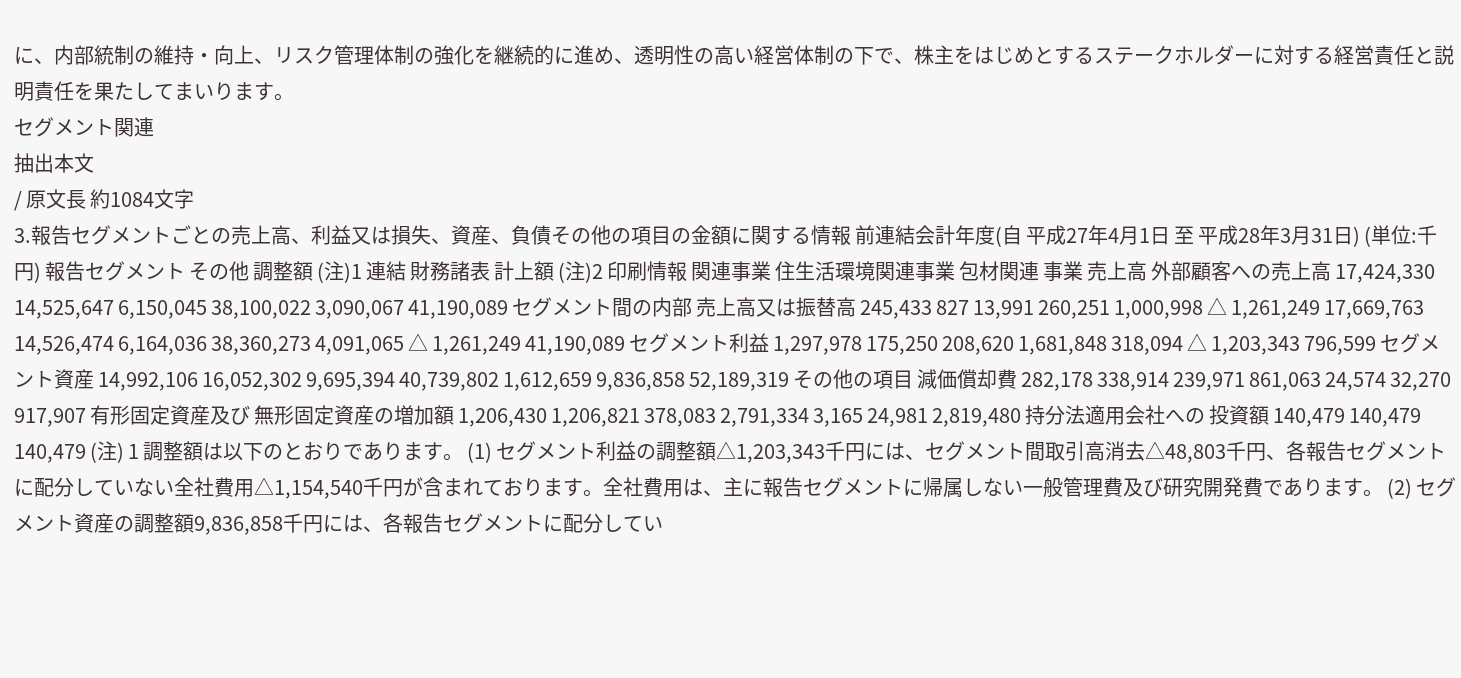に、内部統制の維持・向上、リスク管理体制の強化を継続的に進め、透明性の高い経営体制の下で、株主をはじめとするステークホルダーに対する経営責任と説明責任を果たしてまいります。
セグメント関連
抽出本文
/ 原文長 約1084文字
3.報告セグメントごとの売上高、利益又は損失、資産、負債その他の項目の金額に関する情報 前連結会計年度(自 平成27年4月1日 至 平成28年3月31日) (単位:千円) 報告セグメント その他 調整額 (注)1 連結 財務諸表 計上額 (注)2 印刷情報 関連事業 住生活環境関連事業 包材関連 事業 売上高 外部顧客への売上高 17,424,330 14,525,647 6,150,045 38,100,022 3,090,067 41,190,089 セグメント間の内部 売上高又は振替高 245,433 827 13,991 260,251 1,000,998 △ 1,261,249 17,669,763 14,526,474 6,164,036 38,360,273 4,091,065 △ 1,261,249 41,190,089 セグメント利益 1,297,978 175,250 208,620 1,681,848 318,094 △ 1,203,343 796,599 セグメント資産 14,992,106 16,052,302 9,695,394 40,739,802 1,612,659 9,836,858 52,189,319 その他の項目 減価償却費 282,178 338,914 239,971 861,063 24,574 32,270 917,907 有形固定資産及び 無形固定資産の増加額 1,206,430 1,206,821 378,083 2,791,334 3,165 24,981 2,819,480 持分法適用会社への 投資額 140,479 140,479 140,479 (注) 1 調整額は以下のとおりであります。 (1) セグメント利益の調整額△1,203,343千円には、セグメント間取引高消去△48,803千円、各報告セグメントに配分していない全社費用△1,154,540千円が含まれております。全社費用は、主に報告セグメントに帰属しない一般管理費及び研究開発費であります。 (2) セグメント資産の調整額9,836,858千円には、各報告セグメントに配分してい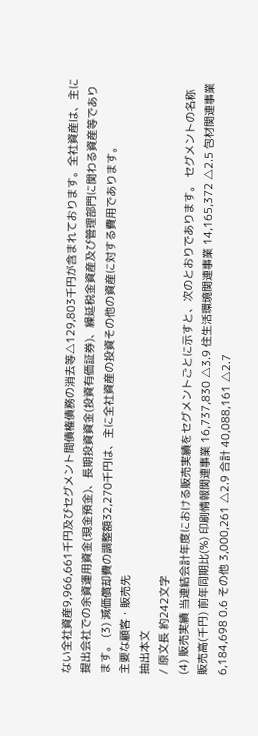ない全社資産9,966,661千円及びセグメント間債権債務の消去等△129,803千円が含まれております。全社資産は、主に提出会社での余資運用資金(現金預金)、長期投資資金(投資有価証券)、繰延税金資産及び管理部門に関わる資産等であります。 (3) 減価償却費の調整額32,270千円は、主に全社資産の投資その他の資産に対する費用であります。
主要な顧客・販売先
抽出本文
/ 原文長 約242文字
(4) 販売実績 当連結会計年度における販売実績をセグメントごとに示すと、次のとおりであります。 セグメントの名称 販売高(千円) 前年同期比(%) 印刷情報関連事業 16,737,830 △3.9 住生活環境関連事業 14,165,372 △2.5 包材関連事業 6,184,698 0.6 その他 3,000,261 △2.9 合計 40,088,161 △2.7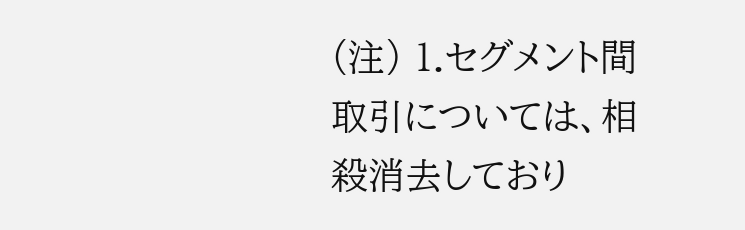(注) 1.セグメント間取引については、相殺消去しており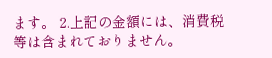ます。 2.上記の金額には、消費税等は含まれておりません。